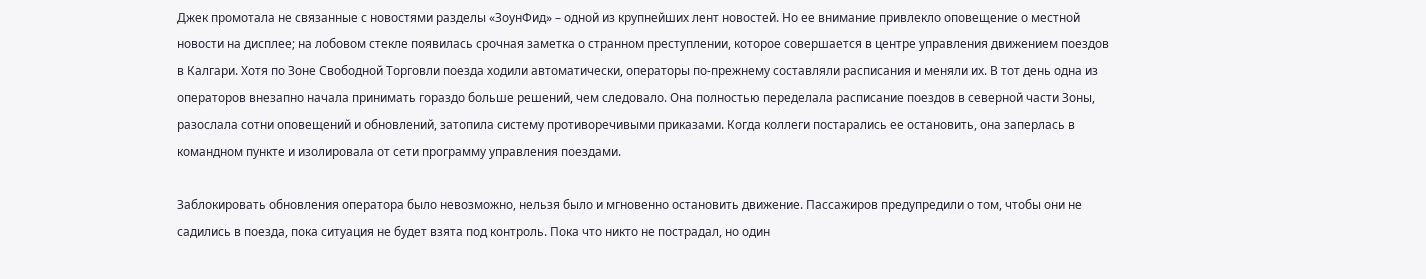Джек промотала не связанные с новостями разделы «ЗоунФид» – одной из крупнейших лент новостей. Но ее внимание привлекло оповещение о местной новости на дисплее; на лобовом стекле появилась срочная заметка о странном преступлении, которое совершается в центре управления движением поездов в Калгари. Хотя по Зоне Свободной Торговли поезда ходили автоматически, операторы по-прежнему составляли расписания и меняли их. В тот день одна из операторов внезапно начала принимать гораздо больше решений, чем следовало. Она полностью переделала расписание поездов в северной части Зоны, разослала сотни оповещений и обновлений, затопила систему противоречивыми приказами. Когда коллеги постарались ее остановить, она заперлась в командном пункте и изолировала от сети программу управления поездами.

Заблокировать обновления оператора было невозможно, нельзя было и мгновенно остановить движение. Пассажиров предупредили о том, чтобы они не садились в поезда, пока ситуация не будет взята под контроль. Пока что никто не пострадал, но один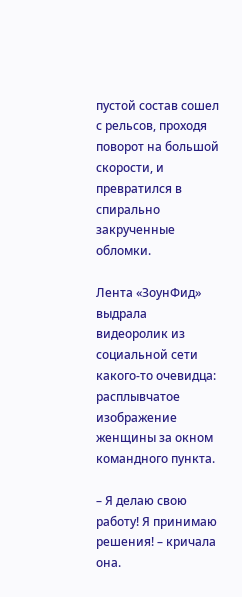пустой состав сошел с рельсов, проходя поворот на большой скорости, и превратился в спирально закрученные обломки.

Лента «ЗоунФид» выдрала видеоролик из социальной сети какого-то очевидца: расплывчатое изображение женщины за окном командного пункта.

– Я делаю свою работу! Я принимаю решения! – кричала она.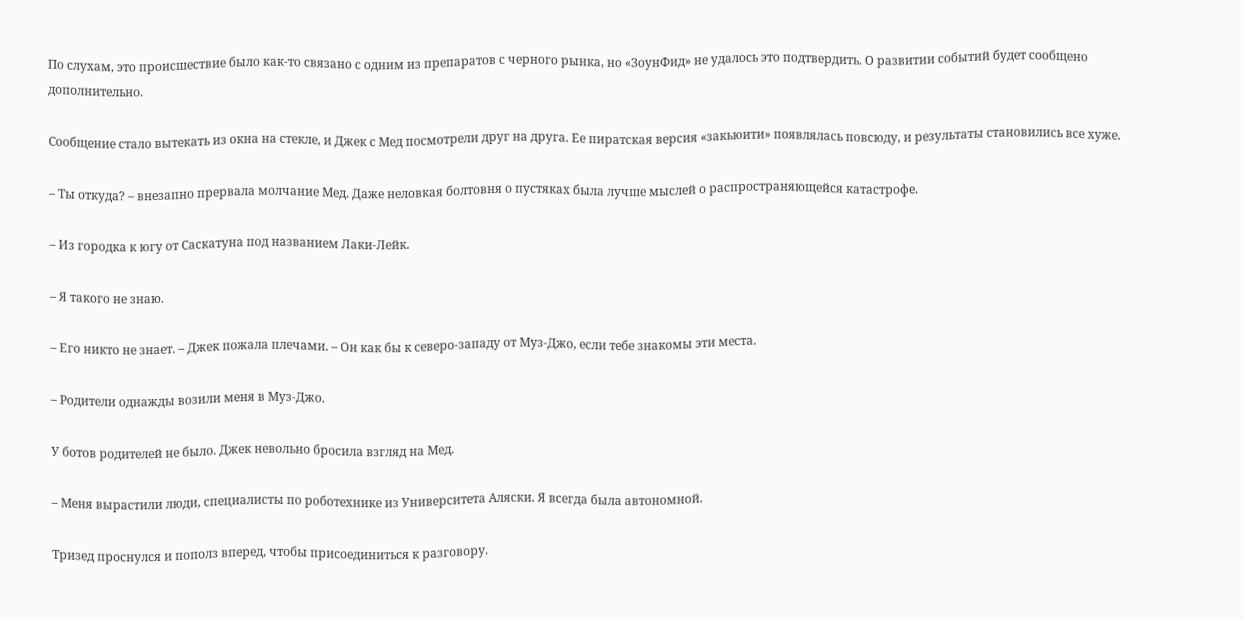По слухам, это происшествие было как-то связано с одним из препаратов с черного рынка, но «ЗоунФид» не удалось это подтвердить. О развитии событий будет сообщено дополнительно.

Сообщение стало вытекать из окна на стекле, и Джек с Мед посмотрели друг на друга. Ее пиратская версия «закьюити» появлялась повсюду, и результаты становились все хуже.

– Ты откуда? – внезапно прервала молчание Мед. Даже неловкая болтовня о пустяках была лучше мыслей о распространяющейся катастрофе.

– Из городка к югу от Саскатуна под названием Лаки-Лейк.

– Я такого не знаю.

– Его никто не знает. – Джек пожала плечами. – Он как бы к северо-западу от Муз-Джо, если тебе знакомы эти места.

– Родители однажды возили меня в Муз-Джо.

У ботов родителей не было. Джек невольно бросила взгляд на Мед.

– Меня вырастили люди, специалисты по роботехнике из Университета Аляски. Я всегда была автономной.

Тризед проснулся и пополз вперед, чтобы присоединиться к разговору.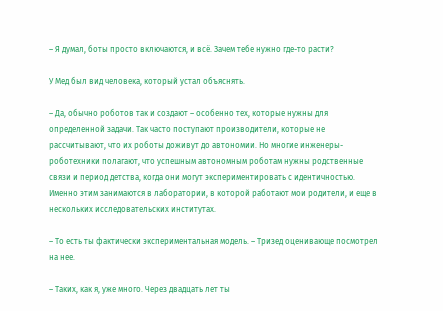– Я думал, боты просто включаются, и всё. Зачем тебе нужно где-то расти?

У Мед был вид человека, который устал объяснять.

– Да, обычно роботов так и создают – особенно тех, которые нужны для определенной задачи. Так часто поступают производители, которые не рассчитывают, что их роботы доживут до автономии. Но многие инженеры-роботехники полагают, что успешным автономным роботам нужны родственные связи и период детства, когда они могут экспериментировать с идентичностью. Именно этим занимаются в лаборатории, в которой работают мои родители, и еще в нескольких исследовательских институтах.

– То есть ты фактически экспериментальная модель. – Тризед оценивающе посмотрел на нее.

– Таких, как я, уже много. Через двадцать лет ты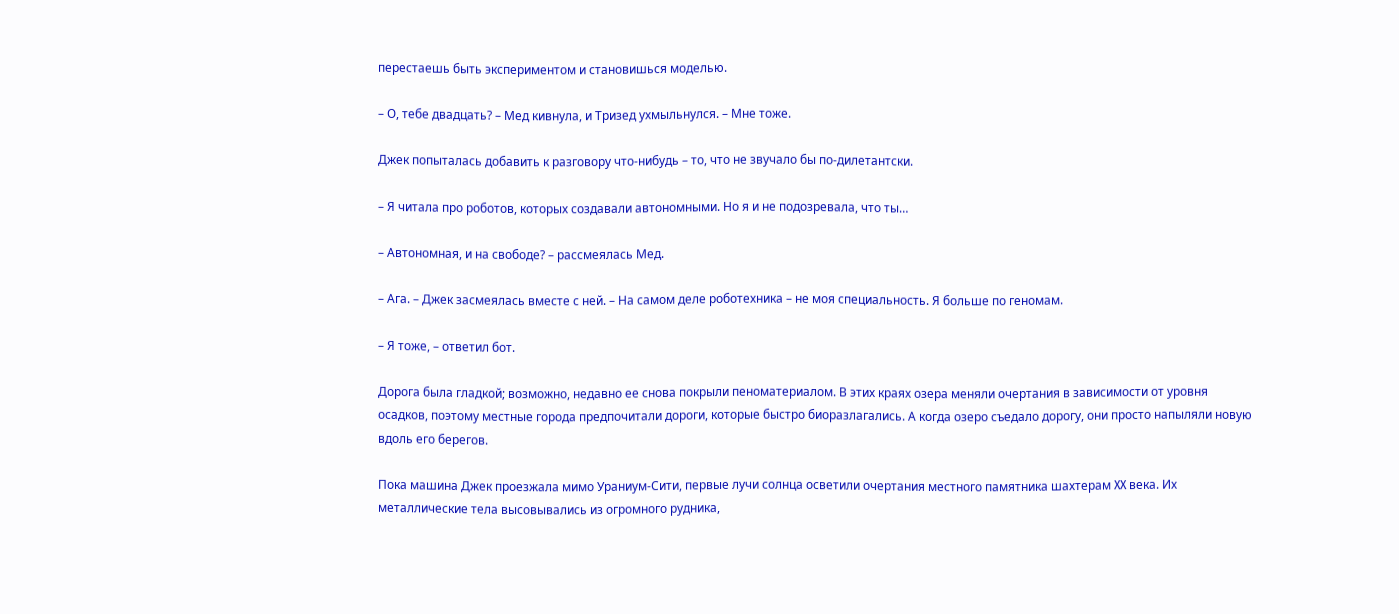перестаешь быть экспериментом и становишься моделью.

– О, тебе двадцать? – Мед кивнула, и Тризед ухмыльнулся. – Мне тоже.

Джек попыталась добавить к разговору что-нибудь – то, что не звучало бы по-дилетантски.

– Я читала про роботов, которых создавали автономными. Но я и не подозревала, что ты…

– Автономная, и на свободе? – рассмеялась Мед.

– Ага. – Джек засмеялась вместе с ней. – На самом деле роботехника – не моя специальность. Я больше по геномам.

– Я тоже, – ответил бот.

Дорога была гладкой; возможно, недавно ее снова покрыли пеноматериалом. В этих краях озера меняли очертания в зависимости от уровня осадков, поэтому местные города предпочитали дороги, которые быстро биоразлагались. А когда озеро съедало дорогу, они просто напыляли новую вдоль его берегов.

Пока машина Джек проезжала мимо Ураниум-Сити, первые лучи солнца осветили очертания местного памятника шахтерам XX века. Их металлические тела высовывались из огромного рудника,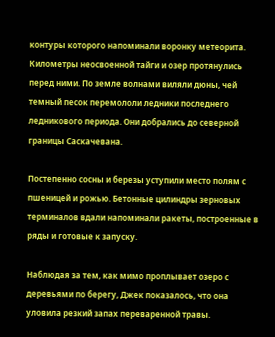контуры которого напоминали воронку метеорита. Километры неосвоенной тайги и озер протянулись перед ними. По земле волнами виляли дюны, чей темный песок перемололи ледники последнего ледникового периода. Они добрались до северной границы Саскачевана.

Постепенно сосны и березы уступили место полям с пшеницей и рожью. Бетонные цилиндры зерновых терминалов вдали напоминали ракеты, построенные в ряды и готовые к запуску.

Наблюдая за тем, как мимо проплывает озеро с деревьями по берегу, Джек показалось, что она уловила резкий запах переваренной травы.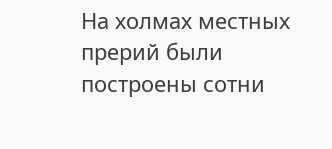На холмах местных прерий были построены сотни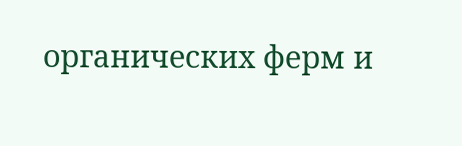органических ферм и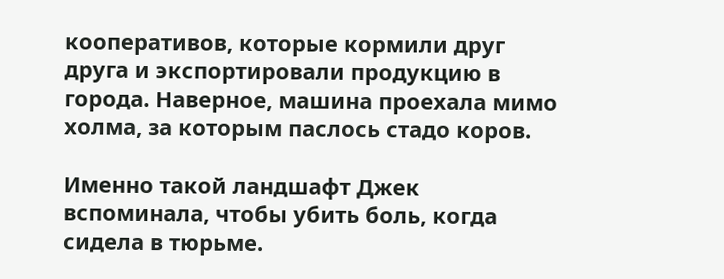кооперативов, которые кормили друг друга и экспортировали продукцию в города. Наверное, машина проехала мимо холма, за которым паслось стадо коров.

Именно такой ландшафт Джек вспоминала, чтобы убить боль, когда сидела в тюрьме.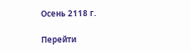Осень 2118 г.

Перейти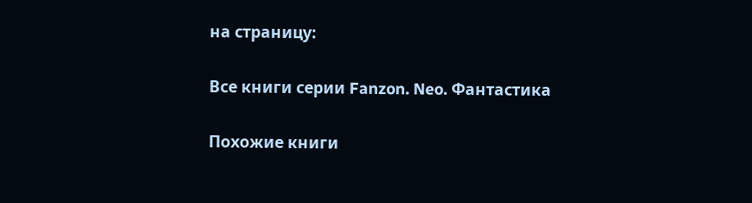на страницу:

Все книги серии Fanzon. Neo. Фантастика

Похожие книги